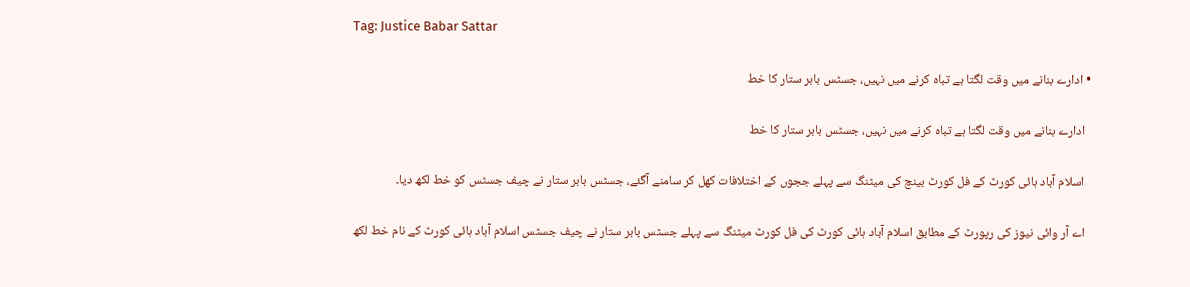Tag: Justice Babar Sattar

  • ادارے بنانے میں وقت لگتا ہے تباہ کرنے میں نہیں، جسٹس بابر ستار کا خط

    ادارے بنانے میں وقت لگتا ہے تباہ کرنے میں نہیں، جسٹس بابر ستار کا خط

    اسلام آباد ہائی کورٹ کے فل کورٹ بینچ کی میٹنگ سے پہلے ججوں کے اختلافات کھل کر سامنے آگئے، جسٹس بابر ستار نے چیف جسٹس کو خط لکھ دیا۔

    اے آر وائی نیوز کی رپورٹ کے مطابق اسلام آباد ہائی کورٹ کی فل کورٹ میٹنگ سے پہلے جسٹس بابر ستار نے چیف جسٹس اسلام آباد ہائی کورٹ کے نام خط لکھ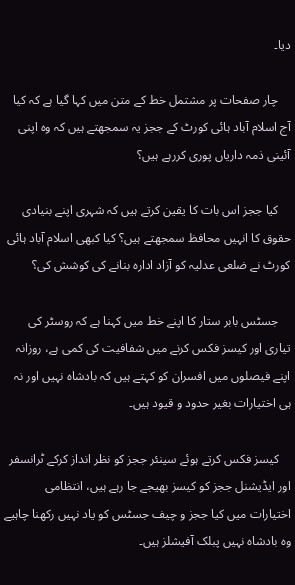دیا۔

    چار صفحات پر مشتمل خط کے متن میں کہا گیا ہے کہ کیا آج اسلام آباد ہائی کورٹ کے ججز یہ سمجھتے ہیں کہ وہ اپنی آئینی ذمہ داریاں پوری کررہے ہیں؟

    کیا ججز اس بات کا یقین کرتے ہیں کہ شہری اپنے بنیادی حقوق کا انہیں محافظ سمجھتے ہیں؟ کیا کبھی اسلام آباد ہائی کورٹ نے ضلعی عدلیہ کو آزاد ادارہ بنانے کی کوشش کی؟

    جسٹس بابر ستار کا اپنے خط میں کہنا ہے کہ روسٹر کی تیاری اور کیسز فکس کرنے میں شفافیت کی کمی ہے، روزانہ اپنے فیصلوں میں افسران کو کہتے ہیں کہ بادشاہ نہیں اور نہ ہی اختیارات بغیر حدود و قیود ہیں۔

    کیسز فکس کرتے ہوئے سینئر ججز کو نظر انداز کرکے ٹرانسفر اور ایڈیشنل ججز کو کیسز بھیجے جا رہے ہیں، انتظامی اختیارات میں کیا ججز و چیف جسٹس کو یاد نہیں رکھنا چاہیے وہ بادشاہ نہیں پبلک آفیشلز ہیں۔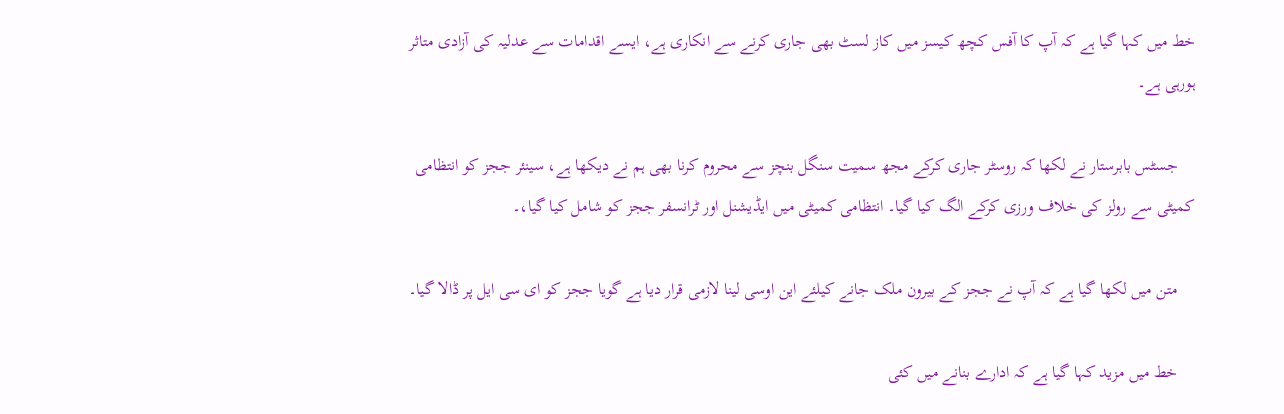خط میں کہا گیا ہے کہ آپ کا آفس کچھ کیسز میں کاز لسٹ بھی جاری کرنے سے انکاری ہے، ایسے اقدامات سے عدلیہ کی آزادی متاثر ہورہی ہے۔

    جسٹس بابرستار نے لکھا کہ روسٹر جاری کرکے مجھ سمیت سنگل بنچز سے محروم کرنا بھی ہم نے دیکھا ہے، سینئر ججز کو انتظامی کمیٹی سے رولز کی خلاف ورزی کرکے الگ کیا گیا۔ انتظامی کمیٹی میں ایڈیشنل اور ٹرانسفر ججز کو شامل کیا گیا،۔

    متن میں لکھا گیا ہے کہ آپ نے ججز کے بیرون ملک جانے کیلئے این اوسی لینا لازمی قرار دیا ہے گویا ججز کو ای سی ایل پر ڈالا گیا۔

    خط میں مزید کہا گیا ہے کہ ادارے بنانے میں کئی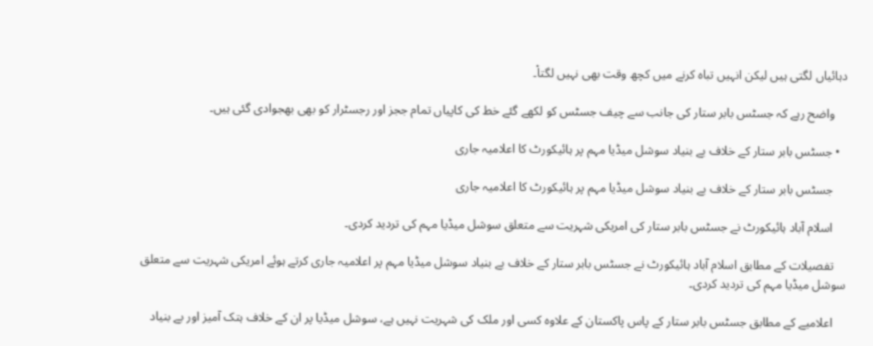دہائیاں لگتی ہیں لیکن انہیں تباہ کرنے میں کچھ وقت بھی نہیں لگتاْ۔

    واضح رہے کہ جسٹس بابر ستار کی جانب سے چیف جسٹس کو لکھے گئے خط کی کاپیاں تمام ججز اور رجسٹرار کو بھی بھجوادی گئی ہیں۔

  • جسٹس بابر ستار کے خلاف بے بنیاد سوشل میڈیا مہم پر ہائیکورٹ کا اعلامیہ جاری

    جسٹس بابر ستار کے خلاف بے بنیاد سوشل میڈیا مہم پر ہائیکورٹ کا اعلامیہ جاری

    اسلام آباد ہائیکورٹ نے جسٹس بابر ستار کی امریکی شہریت سے متعلق سوشل میڈیا مہم کی تردید کردی۔

    تفصیلات کے مطابق اسلام آباد ہائیکورٹ نے جسٹس بابر ستار کے خلاف بے بنیاد سوشل میڈیا مہم پر اعلامیہ جاری کرتے ہوئے امریکی شہریت سے متعلق سوشل میڈیا مہم کی تردید کردی۔

    اعلامیے کے مطابق جسٹس بابر ستار کے پاس پاکستان کے علاوہ کسی اور ملک کی شہریت نہیں ہے، سوشل میڈیا پر ان کے خلاف ہتک آمیز اور بے بنیاد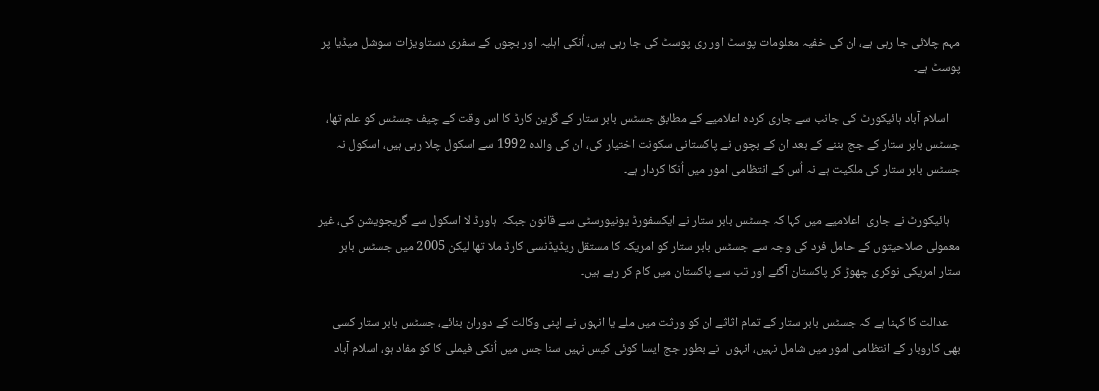مہم چلائی جا رہی ہے، ان کی خفیہ معلومات پوسٹ اور ری پوسٹ کی جا رہی ہیں، اُنکی اہلیہ اور بچوں کے سفری دستاویزات سوشل میڈیا پر پوسٹ ہے۔

    اسلام آباد ہائیکورٹ کی جانب سے جاری کردہ اعلامیے کے مطابق جسٹس بابر ستار کے گرین کارڈ کا اس وقت کے چیف جسٹس کو علم تھا، جسٹس بابر ستار کے جج بننے کے بعد ان کے بچوں نے پاکستانی سکونت اختیار کی، ان کی والدہ 1992 سے اسکول چلا رہی ہیں، اسکول نہ جسٹس بابر ستار کی ملکیت ہے نہ اُس کے انتظامی امور میں اُنکا کردار ہے۔

    ہائیکورٹ نے جاری  اعلامیے میں کہا کہ جسٹس بابر ستار نے ایکسفورڈ یونیورسٹی سے قانون جبکہ  ہاورڈ لا اسکول سے گریجویشن کی، غیر معمولی صلاحیتوں کے حامل فرد کی وجہ سے جسٹس بابر ستار کو امریکہ کا مستقل ریڈیڈنسی کارڈ ملا تھا لیکن 2005 میں جسٹس بابر ستار امریکی نوکری چھوڑ کر پاکستان آگئے اور تب سے پاکستان میں کام کر رہے ہیں۔

    عدالت کا کہنا ہے کہ جسٹس بابر ستار کے تمام اثاثے ان کو ورثت میں ملے یا انہوں نے اپنی وکالت کے دوران بنائے، جسٹس بابر ستار کسی بھی کاروبار کے انتظامی امور میں شامل نہیں، انہوں  نے بطور جج ایسا کوئی کیس نہیں سنا جس میں اُنکی فیملی کا کو مفاد ہو، اسلام آباد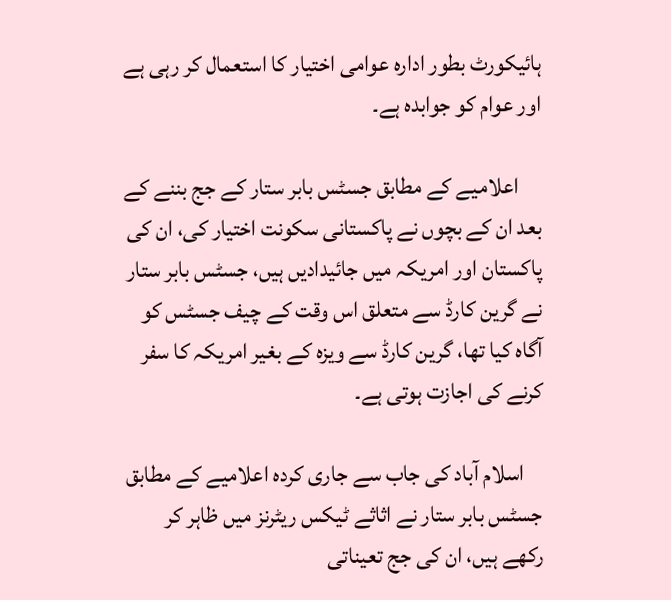ہائیکورٹ بطور ادارہ عوامی اختیار کا استعمال کر رہی ہے اور عوام کو جوابدہ ہے۔

     اعلامیے کے مطابق جسٹس بابر ستار کے جج بننے کے بعد ان کے بچوں نے پاکستانی سکونت اختیار کی، ان کی پاکستان اور امریکہ میں جائیدادیں ہیں، جسٹس بابر ستار نے گرین کارڈ سے متعلق اس وقت کے چیف جسٹس کو آگاہ کیا تھا، گرین کارڈ سے ویزہ کے بغیر امریکہ کا سفر کرنے کی اجازت ہوتی ہے۔

    اسلام آباد کی جاب سے جاری کردہ اعلامیے کے مطابق جسٹس بابر ستار نے اثاثے ٹیکس ریٹرنز میں ظاہر کر رکھے ہیں، ان کی جج تعیناتی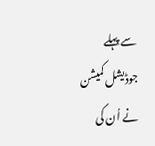سے پہلے جوڈیشل کمیشن نے اُن کی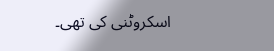اسکروٹنی کی تھی۔